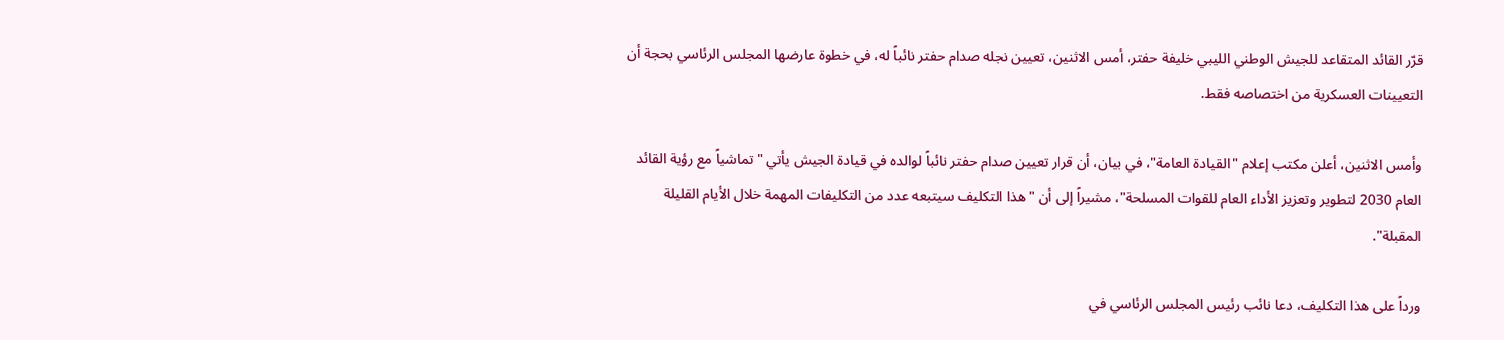قرّر القائد المتقاعد للجيش الوطني الليبي خليفة حفتر، أمس الاثنين، تعيين نجله صدام حفتر نائباً له، في خطوة عارضها المجلس الرئاسي بحجة أن التعيينات العسكرية من اختصاصه فقط.

وأمس الاثنين، أعلن مكتب إعلام "القيادة العامة"، في بيان، أن قرار تعيين صدام حفتر نائباً لوالده في قيادة الجيش يأتي "تماشياً مع رؤية القائد العام 2030 لتطوير وتعزيز الأداء العام للقوات المسلحة"، مشيراً إلى أن "هذا التكليف سيتبعه عدد من التكليفات المهمة خلال الأيام القليلة المقبلة".

ورداً على هذا التكليف، دعا نائب رئيس المجلس الرئاسي في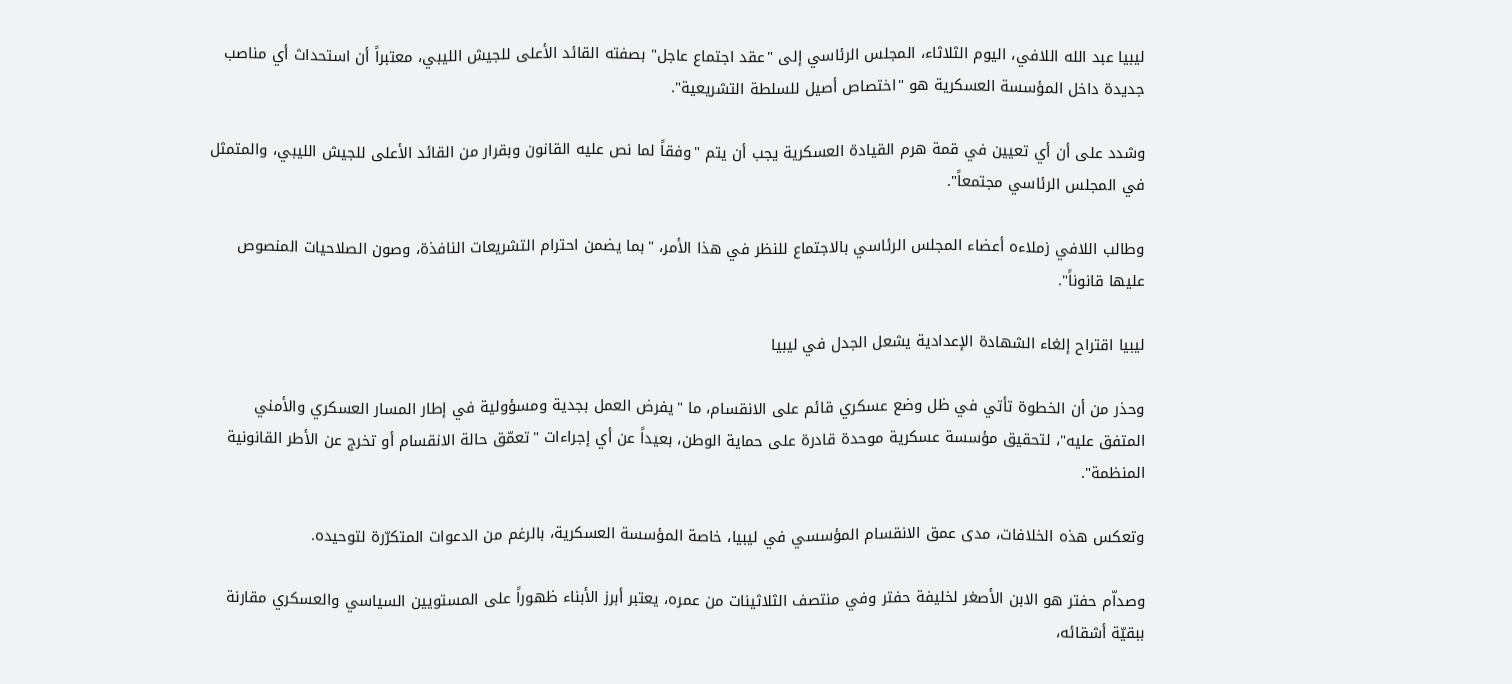ليبيا عبد الله اللافي، اليوم الثلاثاء، المجلس الرئاسي إلى "عقد اجتماع عاجل" بصفته القائد الأعلى للجيش الليبي، معتبراً أن استحداث أي مناصب جديدة داخل المؤسسة العسكرية هو "اختصاص أصيل للسلطة التشريعية".

وشدد على أن أي تعيين في قمة هرم القيادة العسكرية يجب أن يتم "وفقاً لما نص عليه القانون وبقرار من القائد الأعلى للجيش الليبي، والمتمثل في المجلس الرئاسي مجتمعاً".

وطالب اللافي زملاءه أعضاء المجلس الرئاسي بالاجتماع للنظر في هذا الأمر، "بما يضمن احترام التشريعات النافذة، وصون الصلاحيات المنصوص عليها قانوناً".

ليبيا اقتراح إلغاء الشهادة الإعدادية يشعل الجدل في ليبيا

وحذر من أن الخطوة تأتي في ظل وضع عسكري قائم على الانقسام، ما "يفرض العمل بجدية ومسؤولية في إطار المسار العسكري والأمني المتفق عليه"، لتحقيق مؤسسة عسكرية موحدة قادرة على حماية الوطن، بعيداً عن أي إجراءات "تعمّق حالة الانقسام أو تخرج عن الأطر القانونية المنظمة".

وتعكس هذه الخلافات، مدى عمق الانقسام المؤسسي في ليبيا، خاصة المؤسسة العسكرية، بالرغم من الدعوات المتكرّرة لتوحيده.

وصداّم حفتر هو الابن الأصغر لخليفة حفتر وفي منتصف الثلاثينات من عمره، يعتبر أبرز الأبناء ظهوراً على المستويين السياسي والعسكري مقارنة ببقيّة أشقائه،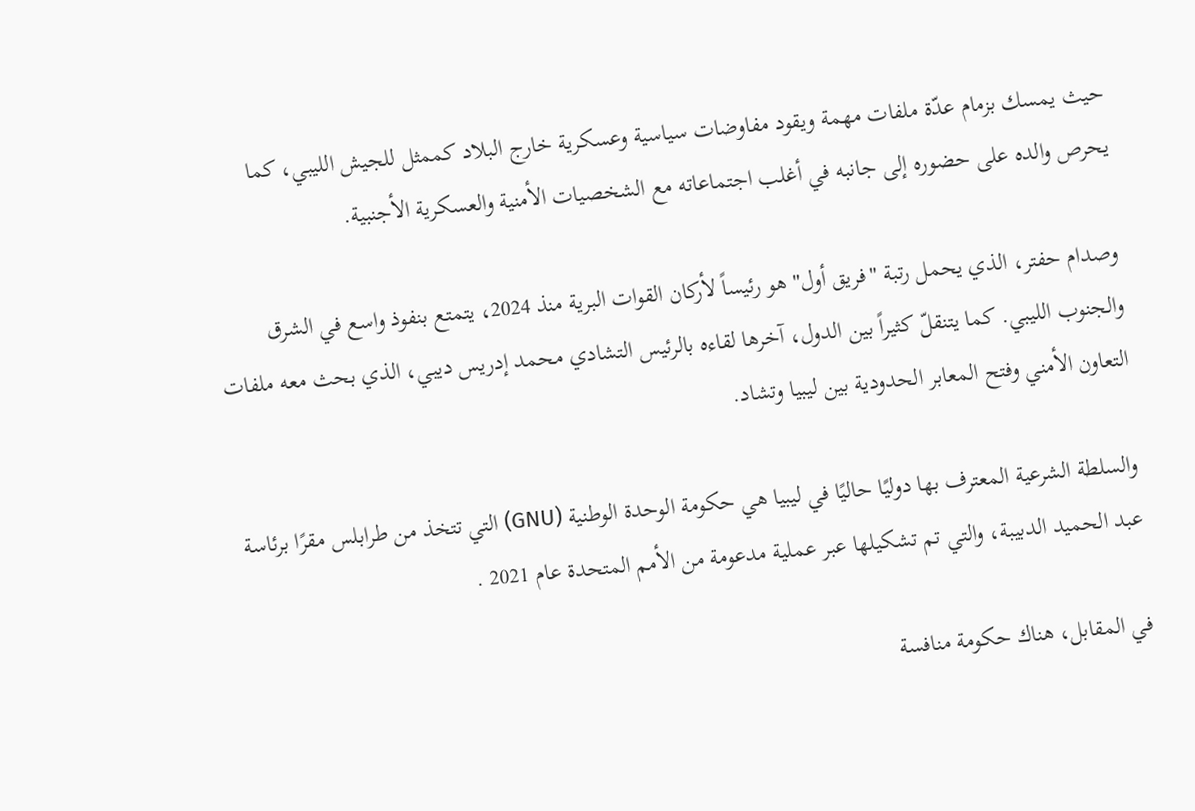حيث يمسك بزمام عدّة ملفات مهمة ويقود مفاوضات سياسية وعسكرية خارج البلاد كممثل للجيش الليبي، كما يحرص والده على حضوره إلى جانبه في أغلب اجتماعاته مع الشخصيات الأمنية والعسكرية الأجنبية.

وصدام حفتر، الذي يحمل رتبة "فريق أول" هو رئيساً لأركان القوات البرية منذ 2024، يتمتع بنفوذ واسع في الشرق والجنوب الليبي. كما يتنقلّ كثيراً بين الدول، آخرها لقاءه بالرئيس التشادي محمد إدريس ديبي، الذي بحث معه ملفات التعاون الأمني وفتح المعابر الحدودية بين ليبيا وتشاد.

والسلطة الشرعية المعترف بها دوليًا حاليًا في ليبيا هي حكومة الوحدة الوطنية (GNU) التي تتخذ من طرابلس مقرًا برئاسة عبد الحميد الدبيبة، والتي تم تشكيلها عبر عملية مدعومة من الأمم المتحدة عام 2021 .

في المقابل، هناك حكومة منافسة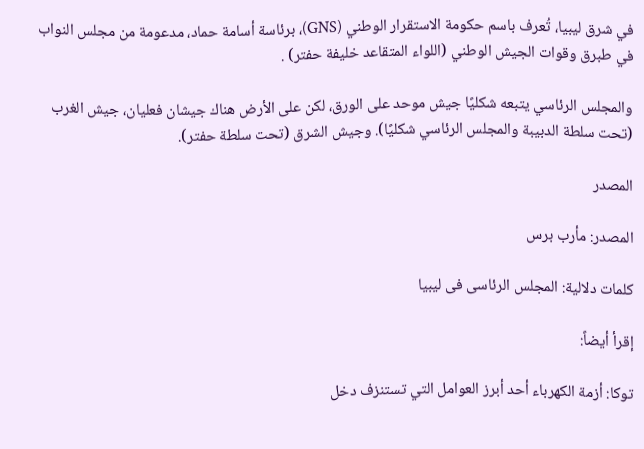في شرق ليبيا، تُعرف باسم حكومة الاستقرار الوطني (GNS)، برئاسة أسامة حماد، مدعومة من مجلس النواب في طبرق وقوات الجيش الوطني (اللواء المتقاعد خليفة حفتر) .

والمجلس الرئاسي يتبعه شكليًا جيش موحد على الورق، لكن على الأرض هناك جيشان فعليان، جيش الغرب (تحت سلطة الدبيبة والمجلس الرئاسي شكليًا). وجيش الشرق (تحت سلطة حفتر).

المصدر

المصدر: مأرب برس

كلمات دلالية: المجلس الرئاسی فی لیبیا

إقرأ أيضاً:

توكا: أزمة الكهرباء أحد أبرز العوامل التي تستنزف دخل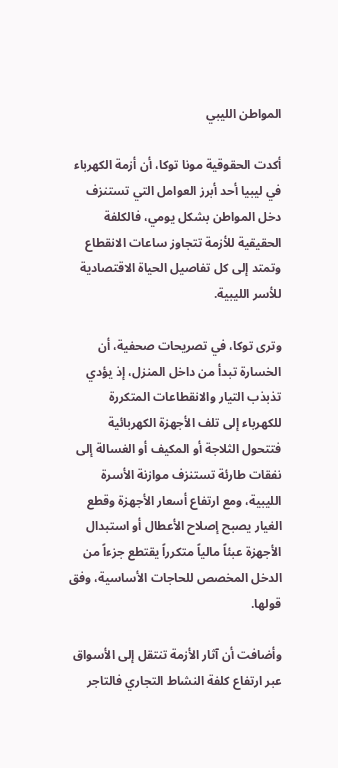المواطن الليبي

أكدت الحقوقية مونا توكا، أن أزمة الكهرباء في ليبيا أحد أبرز العوامل التي تستنزف دخل المواطن بشكل يومي، فالكلفة الحقيقية للأزمة تتجاوز ساعات الانقطاع وتمتد إلى كل تفاصيل الحياة الاقتصادية للأسر الليبية.

وترى توكا، في تصريحات صحفية، أن الخسارة تبدأ من داخل المنزل، إذ يؤدي تذبذب التيار والانقطاعات المتكررة للكهرباء إلى تلف الأجهزة الكهربائية فتتحول الثلاجة أو المكيف أو الغسالة إلى نفقات طارئة تستنزف موازنة الأسرة الليبية، ومع ارتفاع أسعار الأجهزة وقطع الغيار يصبح إصلاح الأعطال أو استبدال الأجهزة عبئاً مالياً متكرراً يقتطع جزءاً من الدخل المخصص للحاجات الأساسية، وفق قولها.

وأضافت أن آثار الأزمة تنتقل إلى الأسواق عبر ارتفاع كلفة النشاط التجاري فالتاجر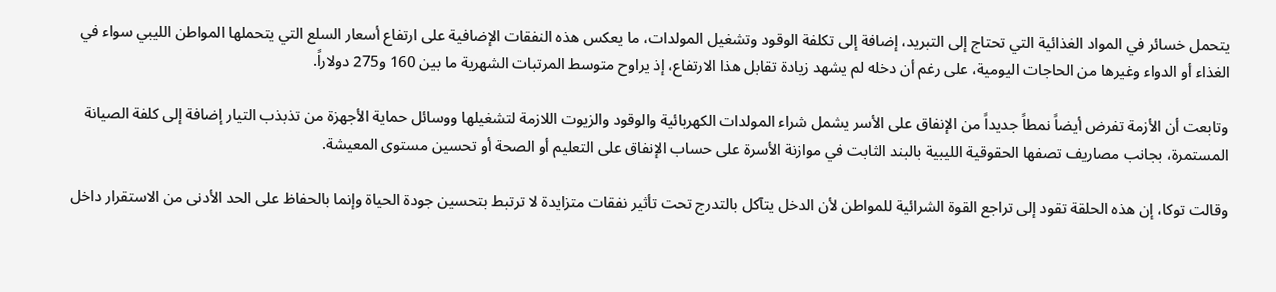يتحمل خسائر في المواد الغذائية التي تحتاج إلى التبريد، إضافة إلى تكلفة الوقود وتشغيل المولدات، ما يعكس هذه النفقات الإضافية على ارتفاع أسعار السلع التي يتحملها المواطن الليبي سواء في الغذاء أو الدواء وغيرها من الحاجات اليومية، على رغم أن دخله لم يشهد زيادة تقابل هذا الارتفاع، إذ يراوح متوسط المرتبات الشهرية ما بين 160 و275 دولاراً.

وتابعت أن الأزمة تفرض أيضاً نمطاً جديداً من الإنفاق على الأسر يشمل شراء المولدات الكهربائية والوقود والزيوت اللازمة لتشغيلها ووسائل حماية الأجهزة من تذبذب التيار إضافة إلى كلفة الصيانة المستمرة، بجانب مصاريف تصفها الحقوقية الليبية بالبند الثابت في موازنة الأسرة على حساب الإنفاق على التعليم أو الصحة أو تحسين مستوى المعيشة.

وقالت توكا، إن هذه الحلقة تقود إلى تراجع القوة الشرائية للمواطن لأن الدخل يتآكل بالتدرج تحت تأثير نفقات متزايدة لا ترتبط بتحسين جودة الحياة وإنما بالحفاظ على الحد الأدنى من الاستقرار داخل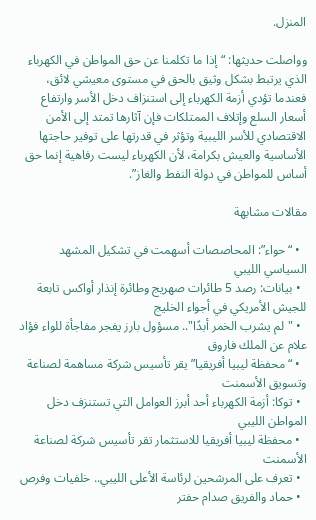المنزل.

وواصلت حديثها: “إذا ما تكلمنا عن حق المواطن في الكهرباء الذي يرتبط بشكل وثيق بالحق في مستوى معيشي لائق، فعندما تؤدي أزمة الكهرباء إلى استنزاف دخل الأسر وارتفاع أسعار السلع وإتلاف الممتلكات فإن آثارها تمتد إلى الأمن الاقتصادي للأسر الليبية وتؤثر في قدرتها على توفير حاجتها الأساسية والعيش بكرامة، لأن الكهرباء ليست رفاهية إنما حق أساس للمواطن في دولة النفط والغاز”.

مقالات مشابهة

  • “حواء”: المحاصصات أسهمت في تشكيل المشهد السياسي الليبي
  • بيانات: رصد 5 طائرات صهريج وطائرة إنذار أواكس تابعة للجيش الأمريكي في أجواء الخليج
  • "لم يشرب الخمر أبدًا".. مسؤول بارز يفجر مفاجأة للواء فؤاد علام عن الملك فاروق
  • “محفظة ليبيا أفريقيا” يقر تأسيس شركة مساهمة لصناعة وتسويق الأسمنت
  • توكا: أزمة الكهرباء أحد أبرز العوامل التي تستنزف دخل المواطن الليبي
  • محفظة ليبيا أفريقيا للاستثمار تقر تأسيس شركة لصناعة الأسمنت
  • تعرف على المرشحين لرئاسة الأعلى الليبي.. خلفيات وفرص
  • حماد والفريق صدام حفتر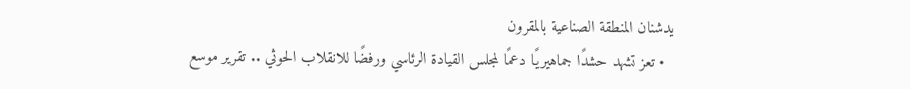يدشنان المنطقة الصناعية بالمقرون
  • تعز تشهد حشدًا جماهيريًا دعمًا لمجلس القيادة الرئاسي ورفضًا للانقلاب الحوثي .. تقرير موسع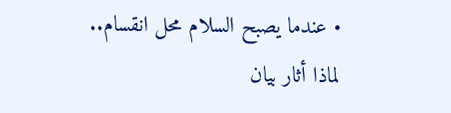• عندما يصبح السلام محل انقسام.. لماذا أثار بيان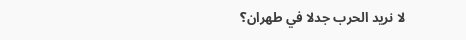لا نريد الحرب جدلا في طهران؟